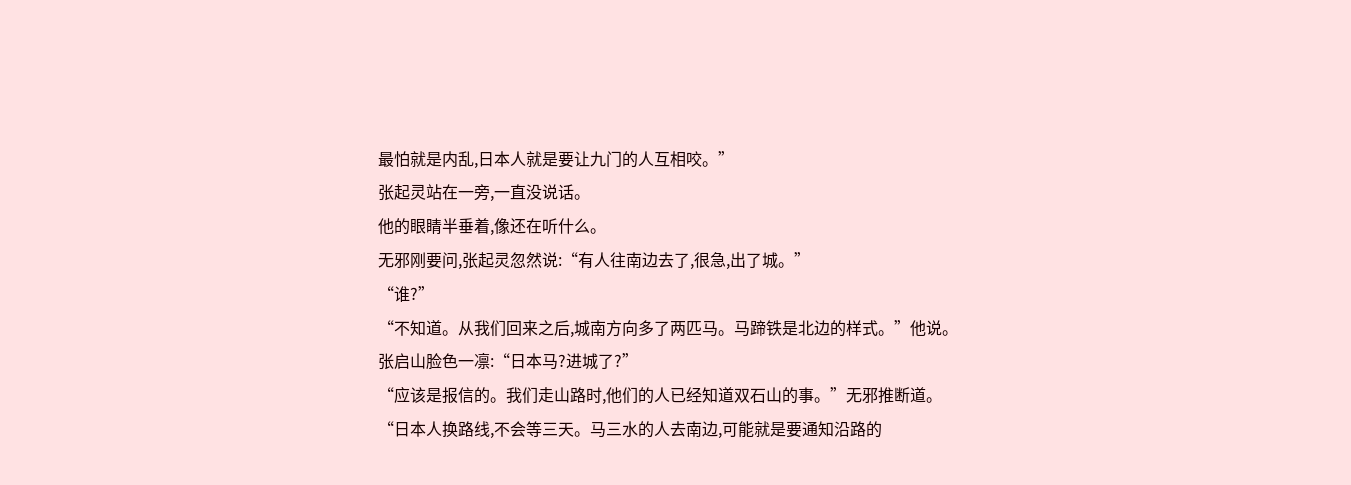最怕就是内乱,日本人就是要让九门的人互相咬。”
张起灵站在一旁,一直没说话。
他的眼睛半垂着,像还在听什么。
无邪刚要问,张起灵忽然说:“有人往南边去了,很急,出了城。”
“谁?”
“不知道。从我们回来之后,城南方向多了两匹马。马蹄铁是北边的样式。”他说。
张启山脸色一凛:“日本马?进城了?”
“应该是报信的。我们走山路时,他们的人已经知道双石山的事。”无邪推断道。
“日本人换路线,不会等三天。马三水的人去南边,可能就是要通知沿路的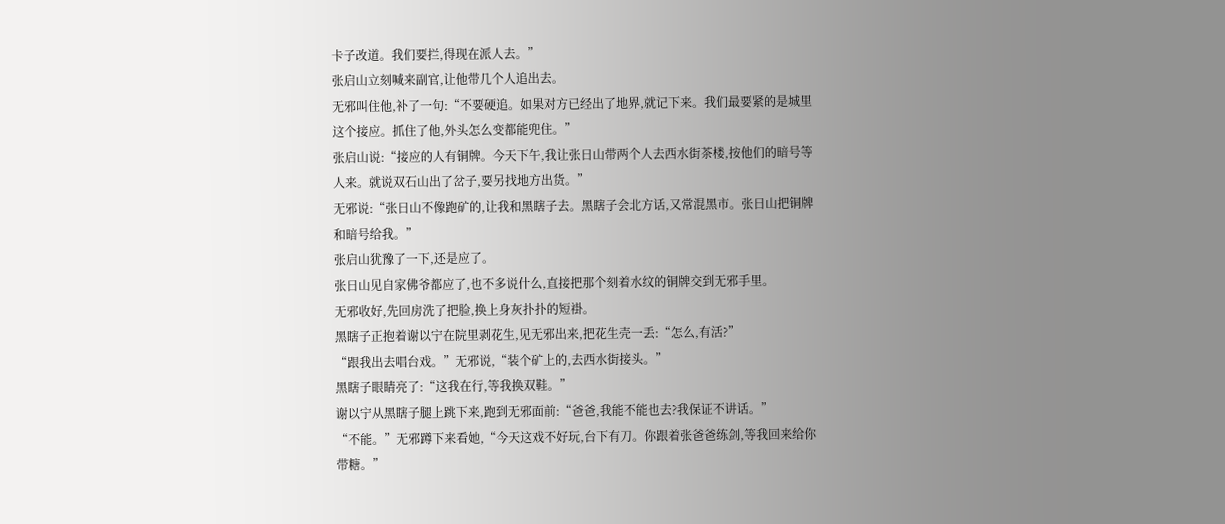卡子改道。我们要拦,得现在派人去。”
张启山立刻喊来副官,让他带几个人追出去。
无邪叫住他,补了一句:“不要硬追。如果对方已经出了地界,就记下来。我们最要紧的是城里这个接应。抓住了他,外头怎么变都能兜住。”
张启山说:“接应的人有铜牌。今天下午,我让张日山带两个人去西水街茶楼,按他们的暗号等人来。就说双石山出了岔子,要另找地方出货。”
无邪说:“张日山不像跑矿的,让我和黑瞎子去。黑瞎子会北方话,又常混黑市。张日山把铜牌和暗号给我。”
张启山犹豫了一下,还是应了。
张日山见自家佛爷都应了,也不多说什么,直接把那个刻着水纹的铜牌交到无邪手里。
无邪收好,先回房洗了把脸,换上身灰扑扑的短褂。
黑瞎子正抱着谢以宁在院里剥花生,见无邪出来,把花生壳一丢:“怎么,有活?”
“跟我出去唱台戏。”无邪说,“装个矿上的,去西水街接头。”
黑瞎子眼睛亮了:“这我在行,等我换双鞋。”
谢以宁从黑瞎子腿上跳下来,跑到无邪面前:“爸爸,我能不能也去?我保证不讲话。”
“不能。”无邪蹲下来看她,“今天这戏不好玩,台下有刀。你跟着张爸爸练剑,等我回来给你带糖。”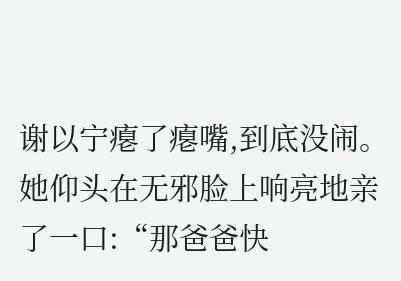谢以宁瘪了瘪嘴,到底没闹。
她仰头在无邪脸上响亮地亲了一口:“那爸爸快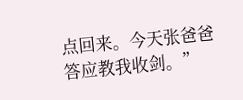点回来。今天张爸爸答应教我收剑。”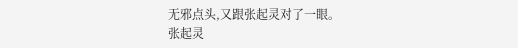无邪点头,又跟张起灵对了一眼。
张起灵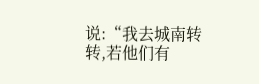说:“我去城南转转,若他们有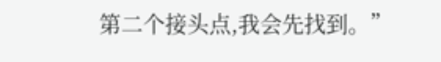第二个接头点,我会先找到。”